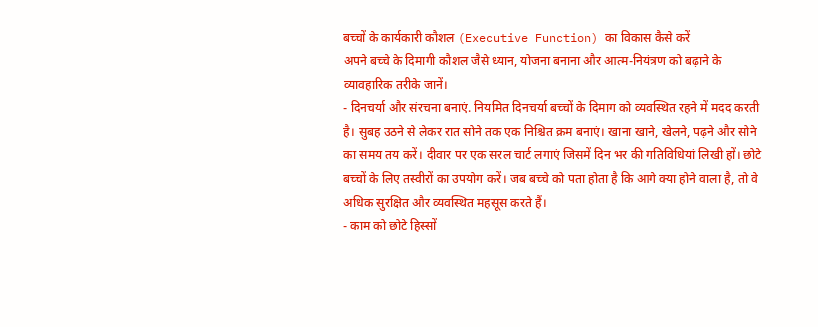बच्चों के कार्यकारी कौशल (Executive Function) का विकास कैसे करें
अपने बच्चे के दिमागी कौशल जैसे ध्यान, योजना बनाना और आत्म-नियंत्रण को बढ़ाने के व्यावहारिक तरीके जानें।
- दिनचर्या और संरचना बनाएं. नियमित दिनचर्या बच्चों के दिमाग को व्यवस्थित रहने में मदद करती है। सुबह उठने से लेकर रात सोने तक एक निश्चित क्रम बनाएं। खाना खाने, खेलने, पढ़ने और सोने का समय तय करें। दीवार पर एक सरल चार्ट लगाएं जिसमें दिन भर की गतिविधियां लिखी हों। छोटे बच्चों के लिए तस्वीरों का उपयोग करें। जब बच्चे को पता होता है कि आगे क्या होने वाला है, तो वे अधिक सुरक्षित और व्यवस्थित महसूस करते हैं।
- काम को छोटे हिस्सों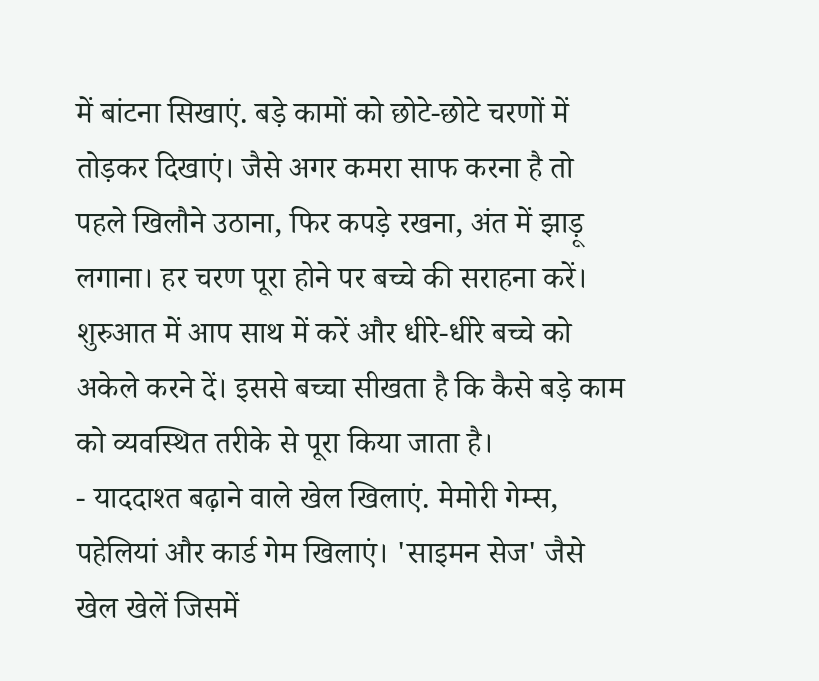में बांटना सिखाएं. बड़े कामों को छोटे-छोटे चरणों में तोड़कर दिखाएं। जैसे अगर कमरा साफ करना है तो पहले खिलौने उठाना, फिर कपड़े रखना, अंत में झाड़ू लगाना। हर चरण पूरा होने पर बच्चे की सराहना करें। शुरुआत में आप साथ में करें और धीरे-धीरे बच्चे को अकेले करने दें। इससे बच्चा सीखता है कि कैसे बड़े काम को व्यवस्थित तरीके से पूरा किया जाता है।
- याददाश्त बढ़ाने वाले खेल खिलाएं. मेमोरी गेम्स, पहेलियां और कार्ड गेम खिलाएं। 'साइमन सेज' जैसे खेल खेलें जिसमें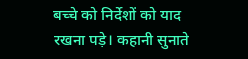बच्चे को निर्देशों को याद रखना पड़े। कहानी सुनाते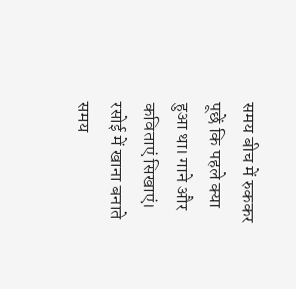समय बीच में रुककर पूछें कि पहले क्या हुआ था। गाने और कविताएं सिखाएं। रसोई में खाना बनाते समय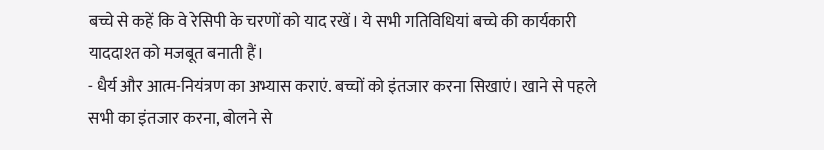बच्चे से कहें कि वे रेसिपी के चरणों को याद रखें। ये सभी गतिविधियां बच्चे की कार्यकारी याददाश्त को मजबूत बनाती हैं।
- धैर्य और आत्म-नियंत्रण का अभ्यास कराएं. बच्चों को इंतजार करना सिखाएं। खाने से पहले सभी का इंतजार करना, बोलने से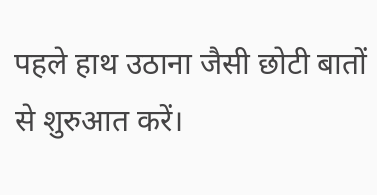पहले हाथ उठाना जैसी छोटी बातों से शुरुआत करें।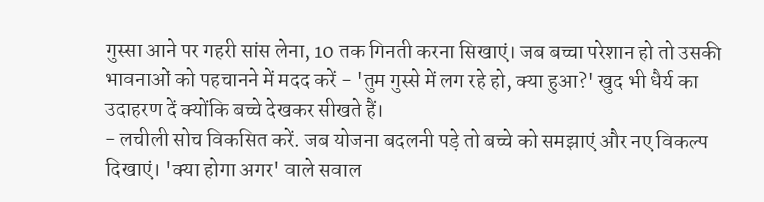गुस्सा आने पर गहरी सांस लेना, 10 तक गिनती करना सिखाएं। जब बच्चा परेशान हो तो उसकी भावनाओं को पहचानने में मदद करें - 'तुम गुस्से में लग रहे हो, क्या हुआ?' खुद भी धैर्य का उदाहरण दें क्योंकि बच्चे देखकर सीखते हैं।
- लचीली सोच विकसित करें. जब योजना बदलनी पड़े तो बच्चे को समझाएं और नए विकल्प दिखाएं। 'क्या होगा अगर' वाले सवाल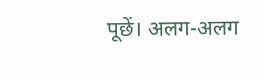पूछें। अलग-अलग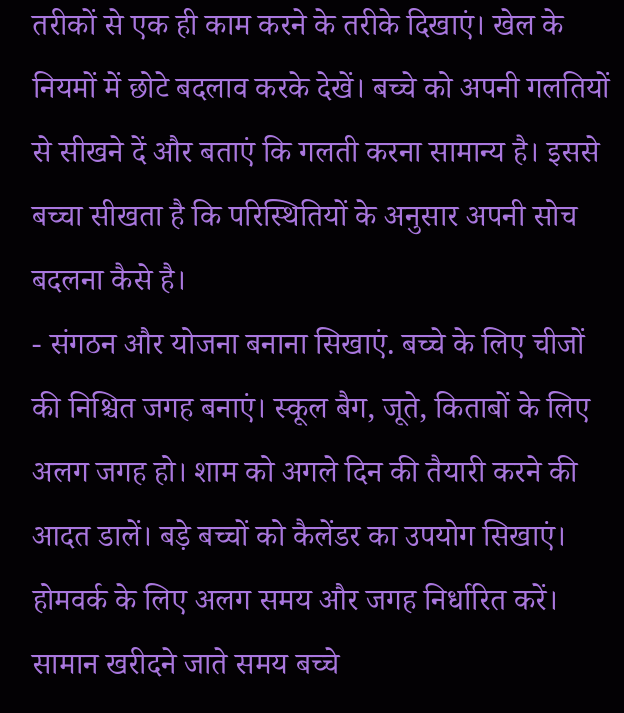तरीकों से एक ही काम करने के तरीके दिखाएं। खेल के नियमों में छोटे बदलाव करके देखें। बच्चे को अपनी गलतियों से सीखने दें और बताएं कि गलती करना सामान्य है। इससे बच्चा सीखता है कि परिस्थितियों के अनुसार अपनी सोच बदलना कैसे है।
- संगठन और योजना बनाना सिखाएं. बच्चे के लिए चीजों की निश्चित जगह बनाएं। स्कूल बैग, जूते, किताबों के लिए अलग जगह हो। शाम को अगले दिन की तैयारी करने की आदत डालें। बड़े बच्चों को कैलेंडर का उपयोग सिखाएं। होमवर्क के लिए अलग समय और जगह निर्धारित करें। सामान खरीदने जाते समय बच्चे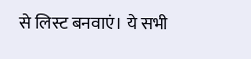से लिस्ट बनवाएं। ये सभी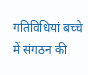गतिविधियां बच्चे में संगठन की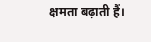क्षमता बढ़ाती हैं।